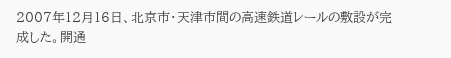2007年12月16日、北京市・天津市間の高速鉄道レールの敷設が完成した。開通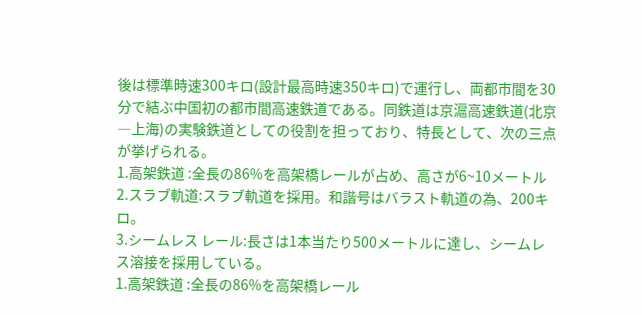後は標準時速300キロ(設計最高時速350キロ)で運行し、両都市間を30分で結ぶ中国初の都市間高速鉄道である。同鉄道は京滬高速鉄道(北京―上海)の実験鉄道としての役割を担っており、特長として、次の三点が挙げられる。
1.高架鉄道 :全長の86%を高架橋レールが占め、高さが6~10メートル
2.スラブ軌道:スラブ軌道を採用。和諧号はバラスト軌道の為、200キロ。
3.シームレス レール:長さは1本当たり500メートルに達し、シームレス溶接を採用している。
1.高架鉄道 :全長の86%を高架橋レール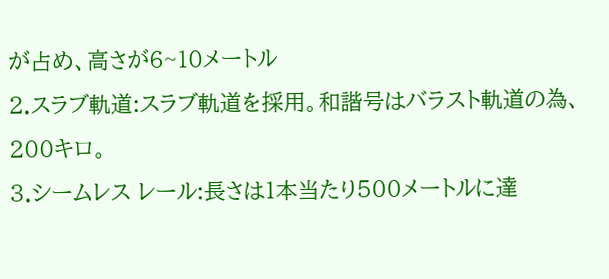が占め、高さが6~10メートル
2.スラブ軌道:スラブ軌道を採用。和諧号はバラスト軌道の為、200キロ。
3.シームレス レール:長さは1本当たり500メートルに達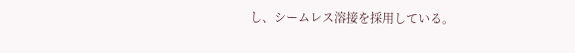し、シームレス溶接を採用している。